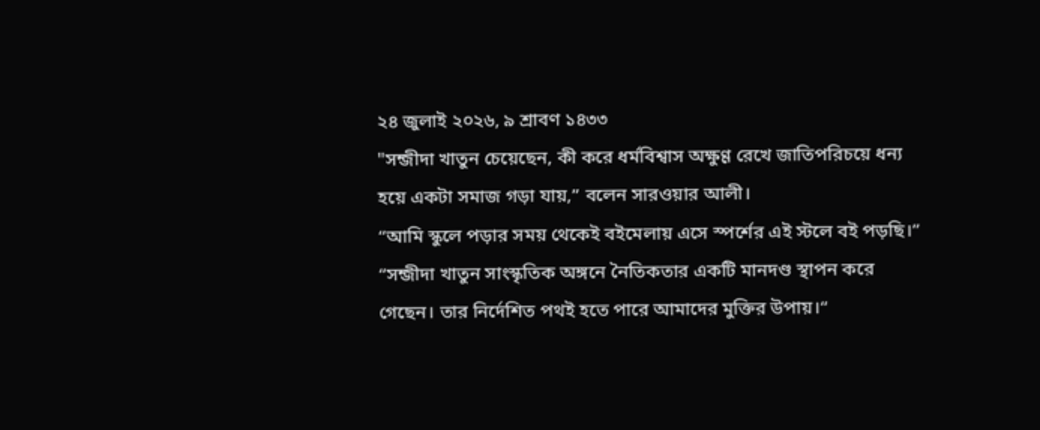২৪ জুলাই ২০২৬, ৯ শ্রাবণ ১৪৩৩
"সন্জীদা খাতুন চেয়েছেন, কী করে ধর্মবিশ্বাস অক্ষুণ্ণ রেখে জাতিপরিচয়ে ধন্য হয়ে একটা সমাজ গড়া যায়,” বলেন সারওয়ার আলী।
“আমি স্কুলে পড়ার সময় থেকেই বইমেলায় এসে স্পর্শের এই স্টলে বই পড়ছি।”
“সন্জীদা খাতুন সাংস্কৃতিক অঙ্গনে নৈতিকতার একটি মানদণ্ড স্থাপন করে গেছেন। তার নির্দেশিত পথই হতে পারে আমাদের মুক্তির উপায়।“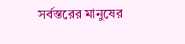সর্বস্তরের মানুষের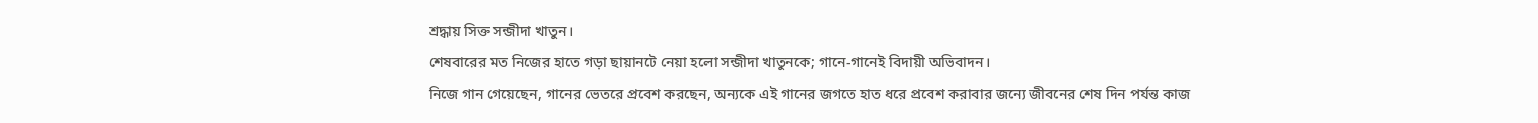শ্রদ্ধায় সিক্ত সন্জীদা খাতুন।
শেষবারের মত নিজের হাতে গড়া ছায়ানটে নেয়া হলো সন্জীদা খাতুনকে; গানে-গানেই বিদায়ী অভিবাদন।
নিজে গান গেয়েছেন, গানের ভেতরে প্রবেশ করছেন, অন্যকে এই গানের জগতে হাত ধরে প্রবেশ করাবার জন্যে জীবনের শেষ দিন পর্যন্ত কাজ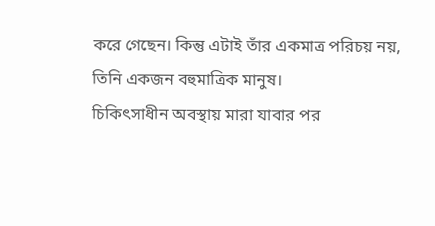করে গেছেন। কিন্তু এটাই তাঁর একমাত্র পরিচয় নয়, তিনি একজন বহুমাত্রিক মানুষ।
চিকিৎসাধীন অবস্থায় মারা যাবার পর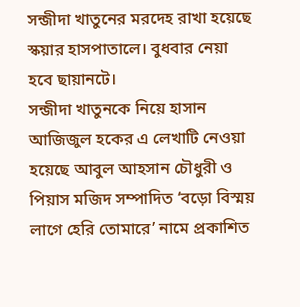সন্জীদা খাতুনের মরদেহ রাখা হয়েছে স্কয়ার হাসপাতালে। বুধবার নেয়া হবে ছায়ানটে।
সন্জীদা খাতুনকে নিয়ে হাসান আজিজুল হকের এ লেখাটি নেওয়া হয়েছে আবুল আহসান চৌধুরী ও পিয়াস মজিদ সম্পাদিত ‘বড়ো বিস্ময় লাগে হেরি তোমারে’ নামে প্রকাশিত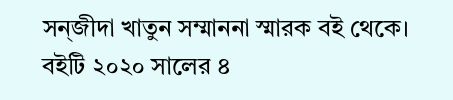সন্জীদা খাতুন সম্মাননা স্মারক বই থেকে। বইটি ২০২০ সালের ৪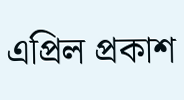এপ্রিল প্রকাশ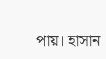পায়। হাসান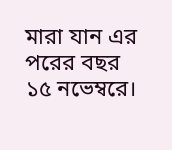মারা যান এর পরের বছর ১৫ নভেম্বরে।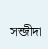সন্জীদা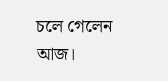চলে গেলেন আজ।